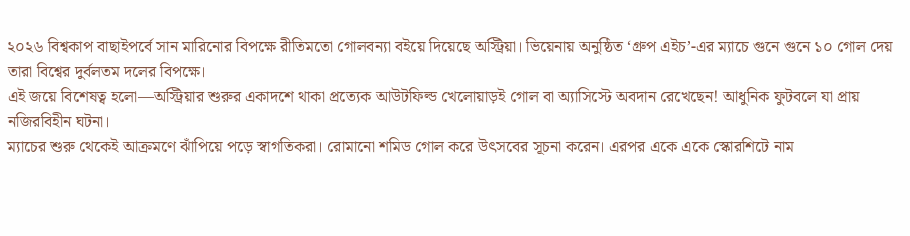২০২৬ বিশ্বকাপ বাছাইপর্বে সান মারিনোর বিপক্ষে রীতিমতো গোলবন্যা বইয়ে দিয়েছে অস্ট্রিয়া। ভিয়েনায় অনুষ্ঠিত ‘গ্রুপ এইচ’-এর ম্যাচে গুনে গুনে ১০ গোল দেয় তারা বিশ্বের দুর্বলতম দলের বিপক্ষে।
এই জয়ে বিশেষত্ব হলো—অস্ট্রিয়ার শুরুর একাদশে থাকা প্রত্যেক আউটফিল্ড খেলোয়াড়ই গোল বা অ্যাসিস্টে অবদান রেখেছেন! আধুনিক ফুটবলে যা প্রায় নজিরবিহীন ঘটনা।
ম্যাচের শুরু থেকেই আক্রমণে ঝাঁপিয়ে পড়ে স্বাগতিকরা। রোমানো শমিড গোল করে উৎসবের সূচনা করেন। এরপর একে একে স্কোরশিটে নাম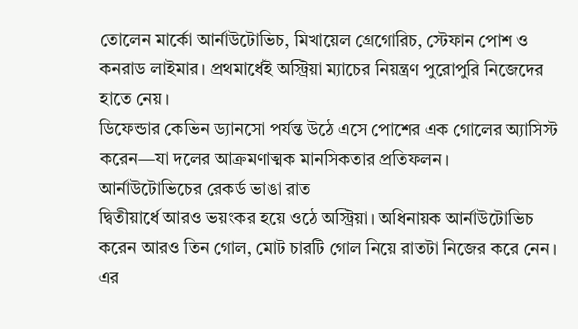তোলেন মার্কো আর্নাউটোভিচ, মিখায়েল গ্রেগোরিচ, স্টেফান পোশ ও কনরাড লাইমার। প্রথমার্ধেই অস্ট্রিয়া ম্যাচের নিয়ন্ত্রণ পুরোপুরি নিজেদের হাতে নেয়।
ডিফেন্ডার কেভিন ড্যানসো পর্যন্ত উঠে এসে পোশের এক গোলের অ্যাসিস্ট করেন—যা দলের আক্রমণাত্মক মানসিকতার প্রতিফলন।
আর্নাউটোভিচের রেকর্ড ভাঙা রাত
দ্বিতীয়ার্ধে আরও ভয়ংকর হয়ে ওঠে অস্ট্রিয়া। অধিনায়ক আর্নাউটোভিচ করেন আরও তিন গোল, মোট চারটি গোল নিয়ে রাতটা নিজের করে নেন। এর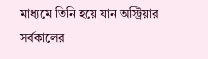মাধ্যমে তিনি হয়ে যান অস্ট্রিয়ার সর্বকালের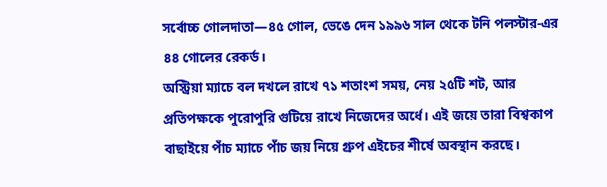সর্বোচ্চ গোলদাতা—৪৫ গোল, ভেঙে দেন ১৯৯৬ সাল থেকে টনি পলস্টার-এর ৪৪ গোলের রেকর্ড।
অস্ট্রিয়া ম্যাচে বল দখলে রাখে ৭১ শতাংশ সময়, নেয় ২৫টি শট, আর প্রতিপক্ষকে পুরোপুরি গুটিয়ে রাখে নিজেদের অর্ধে। এই জয়ে তারা বিশ্বকাপ বাছাইয়ে পাঁচ ম্যাচে পাঁচ জয় নিয়ে গ্রুপ এইচের শীর্ষে অবস্থান করছে।